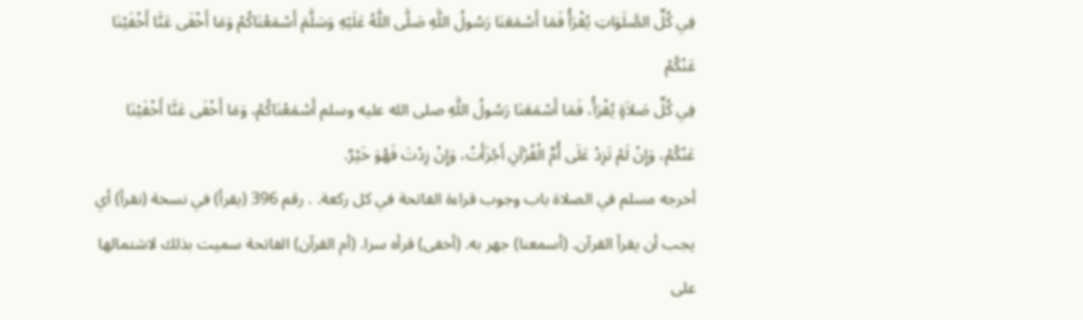فِي كُلِّ الصَّلَوَاتِ يُقْرَأُ فَمَا أَسْمَعَنَا رَسُولُ اللَّهِ صَلَّى اللَّهُ عَلَيْهِ وَسَلَّمَ أَسْمَعْنَاكُمْ وَمَا أَخْفَى عَنَّا أَخْفَيْنَا عَنْكُمْ
فِي كُلِّ صَلاَةٍ يُقْرَأُ، فَمَا أَسْمَعَنَا رَسُولُ اللَّهِ صلى الله عليه وسلم أَسْمَعْنَاكُمْ، وَمَا أَخْفَى عَنَّا أَخْفَيْنَا عَنْكُمْ، وَإِنْ لَمْ تَزِدْ عَلَى أُمِّ الْقُرْآنِ أَجْزَأَتْ، وَإِنْ زِدْتَ فَهُوَ خَيْرٌ.
أخرجه مسلم في الصلاة باب وجوب قراءة الفاتحة في كل ركعة. . رقم 396 (يقرأ) في نسخة (نقرأ) أي يجب أن يقرأ القرآن. (أسمعنا) جهر به. (أخفى) قرأه سرا. (أم القرآن) الفاتحة سميت بذلك لاشتمالها على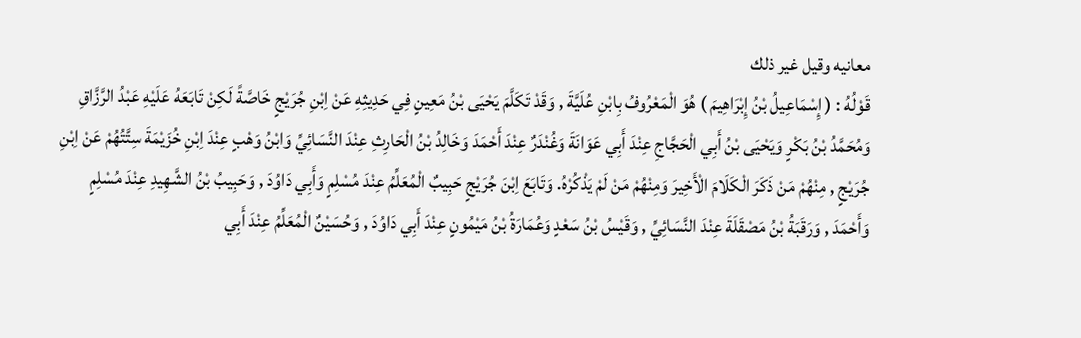معانيه وقيل غير ذلك
قَوْلُهُ : ( إِسْمَاعِيلُ بْنُ إِبْرَاهِيمَ ) هُوَ الْمَعْرُوفُ بِابْنِ عُلَيَّةَ , وَقَدْ تَكَلَّمَ يَحْيَى بْنُ مَعِينٍ فِي حَدِيثِهِ عَنْ اِبْنِ جُرَيْجٍ خَاصَّةً لَكِنْ تَابَعَهُ عَلَيْهِ عَبْدُ الرَّزَّاقِ وَمُحَمَّدُ بْنُ بَكْرٍ وَيَحْيَى بْنُ أَبِي الْحَجَّاجِ عِنْدَ أَبِي عَوَانَةَ وَغُنْدَرٌ عِنْدَ أَحْمَدَ وَخَالِدُ بْنُ الْحَارِثِ عِنْدَ النَّسَائِيِّ وَابْنُ وَهْبٍ عِنْدَ اِبْنِ خُزَيْمَةَ سِتَّتُهُمْ عَنْ اِبْنِ جُرَيْجٍ , مِنْهُمْ مَنْ ذَكَرَ الْكَلَامَ الْأَخِيرَ وَمِنْهُمْ مَنْ لَمْ يَذْكُرْهُ. وَتَابَعَ اِبْنَ جُرَيْجٍ حَبِيبٌ الْمُعَلِّمُ عِنْدَ مُسْلِمٍ وَأَبِي دَاوُدَ , وَحَبِيبُ بْنُ الشَّهِيدِ عِنْدَ مُسْلِمٍ وَأَحْمَدَ , وَرَقَبَةُ بْنُ مَصْقَلَةَ عِنْدَ النَّسَائِيِّ , وَقَيْسُ بْنُ سَعْدٍ وَعُمَارَةُ بْنُ مَيْمُونٍ عِنْدَ أَبِي دَاوُدَ , وَحُسَيْنٌ الْمُعَلِّمُ عِنْدَ أَبِي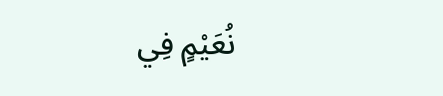نُعَيْمٍ فِي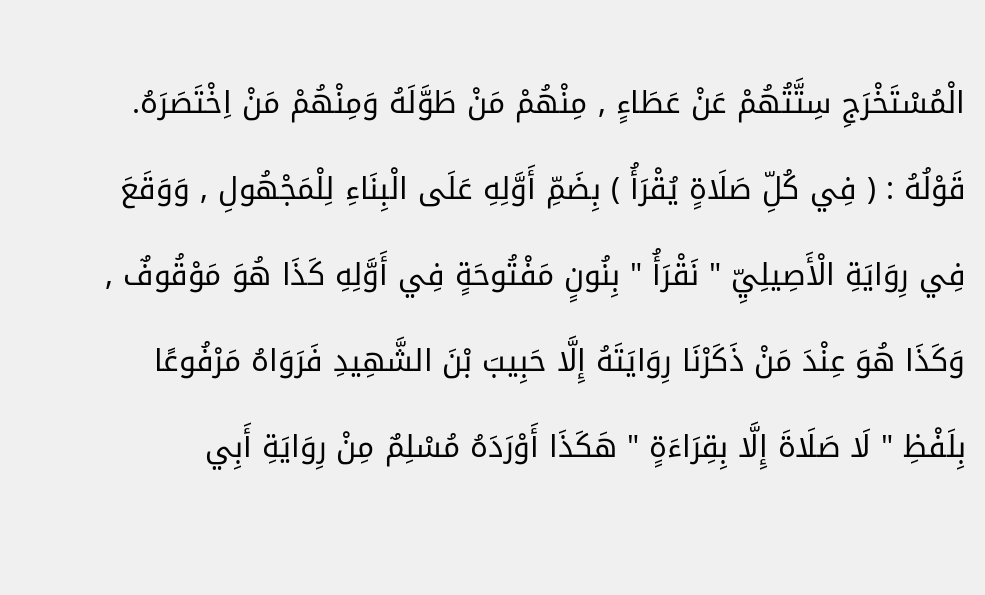الْمُسْتَخْرَجِ سِتَّتُهُمْ عَنْ عَطَاءٍ , مِنْهُمْ مَنْ طَوَّلَهُ وَمِنْهُمْ مَنْ اِخْتَصَرَهُ. قَوْلُهُ : ( فِي كُلِّ صَلَاةٍ يُقْرَأُ ) بِضَمِّ أَوَّلِهِ عَلَى الْبِنَاءِ لِلْمَجْهُولِ , وَوَقَعَ فِي رِوَايَةِ الْأَصِيلِيِّ " نَقْرَأُ " بِنُونٍ مَفْتُوحَةٍ فِي أَوَّلِهِ كَذَا هُوَ مَوْقُوفٌ , وَكَذَا هُوَ عِنْدَ مَنْ ذَكَرْنَا رِوَايَتَهُ إِلَّا حَبِيبَ بْنَ الشَّهِيدِ فَرَوَاهُ مَرْفُوعًا بِلَفْظِ " لَا صَلَاةَ إِلَّا بِقِرَاءَةٍ " هَكَذَا أَوْرَدَهُ مُسْلِمٌ مِنْ رِوَايَةِ أَبِي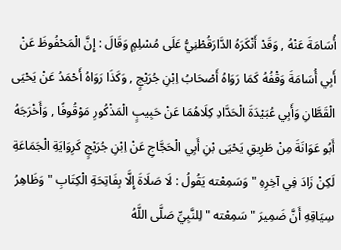أُسَامَةَ عَنْهُ , وَقَدْ أَنْكَرَهُ الدَّارَقُطْنِيُّ عَلَى مُسْلِمٍ وَقَالَ : إِنَّ الْمَحْفُوظَ عَنْ أَبِي أُسَامَةَ وَقْفُهُ كَمَا رَوَاهُ أَصْحَابُ اِبْنِ جُرَيْجٍ , وَكَذَا رَوَاهُ أَحْمَدُ عَنْ يَحْيَى الْقَطَّانِ وَأَبِي عُبَيْدَةَ الْحَدَّادِ كِلَاهُمَا عَنْ حَبِيبٍ الْمَذْكُورِ مَوْقُوفًا , وَأَخْرَجَهُ أَبُو عَوَانَةَ مِنْ طَرِيقِ يَحْيَى بْنِ أَبِي الْحَجَّاجِ عَنْ اِبْنِ جُرَيْجٍ كَرِوَايَةِ الْجَمَاعَةِ لَكِنْ زَادَ فِي آخِرِهِ " وَسَمِعْته يَقُولُ : لَا صَلَاةَ إِلَّا بِفَاتِحَةِ الْكِتَابِ " وَظَاهِرُ سِيَاقِهِ أَنَّ ضَمِيرَ " سَمِعْته " لِلنَّبِيِّ صَلَّى اللَّهُ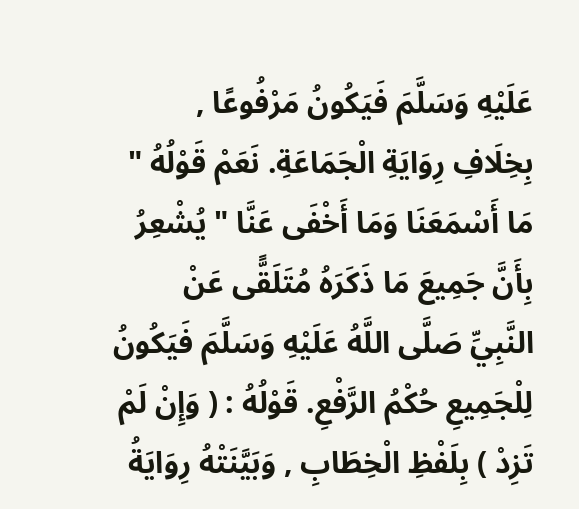عَلَيْهِ وَسَلَّمَ فَيَكُونُ مَرْفُوعًا , بِخِلَافِ رِوَايَةِ الْجَمَاعَةِ. نَعَمْ قَوْلُهُ " مَا أَسْمَعَنَا وَمَا أَخْفَى عَنَّا " يُشْعِرُ بِأَنَّ جَمِيعَ مَا ذَكَرَهُ مُتَلَقًّى عَنْ النَّبِيِّ صَلَّى اللَّهُ عَلَيْهِ وَسَلَّمَ فَيَكُونُ لِلْجَمِيعِ حُكْمُ الرَّفْعِ. قَوْلُهُ : ( وَإِنْ لَمْ تَزِدْ ) بِلَفْظِ الْخِطَابِ , وَبَيَّنَتْهُ رِوَايَةُ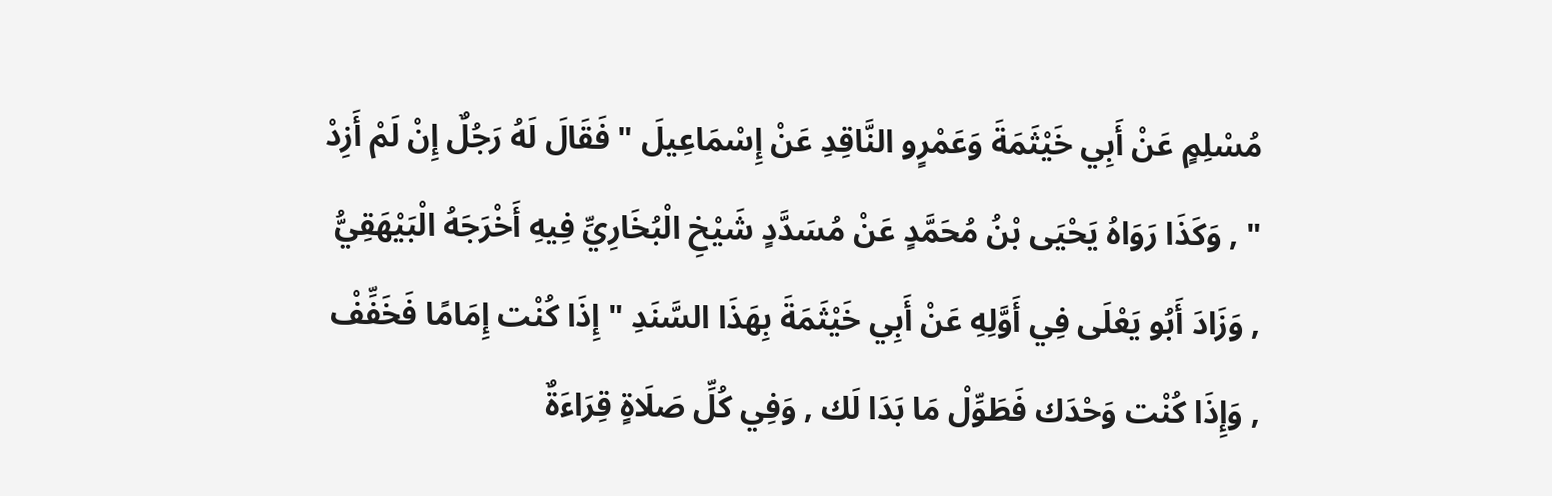مُسْلِمٍ عَنْ أَبِي خَيْثَمَةَ وَعَمْرٍو النَّاقِدِ عَنْ إِسْمَاعِيلَ " فَقَالَ لَهُ رَجُلٌ إِنْ لَمْ أَزِدْ " , وَكَذَا رَوَاهُ يَحْيَى بْنُ مُحَمَّدٍ عَنْ مُسَدَّدٍ شَيْخِ الْبُخَارِيِّ فِيهِ أَخْرَجَهُ الْبَيْهَقِيُّ , وَزَادَ أَبُو يَعْلَى فِي أَوَّلِهِ عَنْ أَبِي خَيْثَمَةَ بِهَذَا السَّنَدِ " إِذَا كُنْت إِمَامًا فَخَفِّفْ , وَإِذَا كُنْت وَحْدَك فَطَوِّلْ مَا بَدَا لَك , وَفِي كُلِّ صَلَاةٍ قِرَاءَةٌ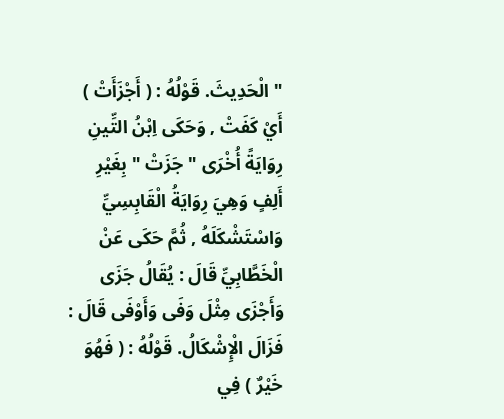" الْحَدِيثَ. قَوْلُهُ : ( أَجْزَأَتْ ) أَيْ كَفَتْ , وَحَكَى اِبْنُ التِّينِ رِوَايَةً أُخْرَى " جَزَتْ " بِغَيْرِ أَلِفٍ وَهِيَ رِوَايَةُ الْقَابِسِيِّ وَاسْتَشْكَلَهُ , ثُمَّ حَكَى عَنْ الْخَطَّابِيِّ قَالَ : يُقَالُ جَزَى وَأَجْزَى مِثْلَ وَفَى وَأَوْفَى قَالَ : فَزَالَ الْإِشْكَالُ. قَوْلُهُ : ( فَهُوَ خَيْرٌ ) فِي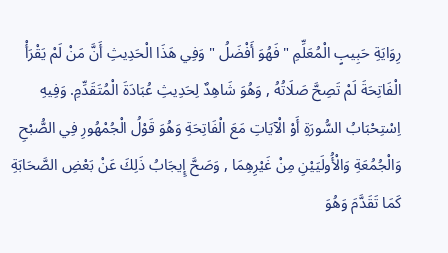رِوَايَةِ حَبِيبٍ الْمُعَلِّمِ " فَهُوَ أَفْضَلُ " وَفِي هَذَا الْحَدِيثِ أَنَّ مَنْ لَمْ يَقْرَأْ الْفَاتِحَةَ لَمْ تَصِحَّ صَلَاتُهُ , وَهُوَ شَاهِدٌ لِحَدِيثِ عُبَادَةَ الْمُتَقَدِّمِ. وَفِيهِ اِسْتِحْبَابُ السُّورَةِ أَوْ الْآيَاتِ مَعَ الْفَاتِحَةِ وَهُوَ قَوْلُ الْجُمْهُورِ فِي الصُّبْحِ وَالْجُمُعَةِ وَالْأُولَيَيْنِ مِنْ غَيْرِهِمَا , وَصَحَّ إِيجَابُ ذَلِكَ عَنْ بَعْضِ الصَّحَابَةِ كَمَا تَقَدَّمَ وَهُوَ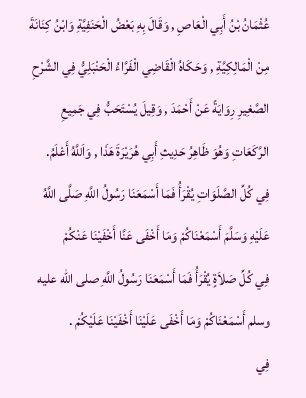عُثْمَانُ بْنُ أَبِي الْعَاصِ , وَقَالَ بِهِ بَعْضُ الْحَنَفِيَّةِ وَابْنُ كِنَانَةَ مِنْ الْمَالِكِيَّةِ , وَحَكَاهُ الْقَاضِي الْفَرَّاءُ الْحَنْبَلِيُّ فِي الشَّرْحِ الصَّغِيرِ رِوَايَةً عَنْ أَحْمَدَ , وَقِيلَ يُسْتَحَبُّ فِي جَمِيعِ الرَّكَعَاتِ وَهُوَ ظَاهِرُ حَدِيثِ أَبِي هُرَيْرَةَ هَذَا , وَاَللَّهُ أَعْلَمُ.
فِي كُلِّ الصَّلَوَاتِ يُقْرَأُ فَمَا أَسْمَعَنَا رَسُولُ اللَّهِ صَلَّى اللَّهُ عَلَيْهِ وَسَلَّمَ أَسْمَعْنَاكُمْ وَمَا أَخْفَى عَنَّا أَخْفَيْنَا عَنْكُمْ
فِي كُلِّ صَلاَةٍ يُقْرَأُ فَمَا أَسْمَعَنَا رَسُولُ اللَّهِ صلى الله عليه وسلم أَسْمَعْنَاكُمْ وَمَا أَخْفَى عَلَيْنَا أَخْفَيْنَا عَلَيْكُمْ .
فِي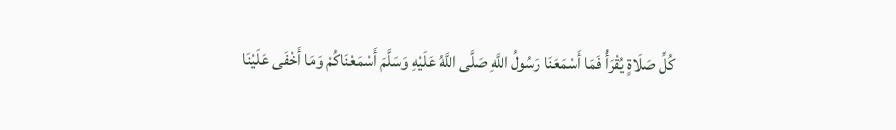كُلِّ صَلَاةٍ يُقْرَأُ فَمَا أَسْمَعَنَا رَسُولُ اللَّهِ صَلَّى اللَّهُ عَلَيْهِ وَسَلَّمَ أَسْمَعْنَاكُمْ وَمَا أَخْفَى عَلَيْنَا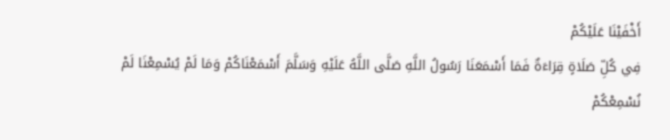أَخْفَيْنَا عَلَيْكُمْ
فِي كُلِّ صَلَاةٍ قِرَاءَةٌ فَمَا أَسْمَعَنَا رَسُولُ اللَّهِ صَلَّى اللَّهُ عَلَيْهِ وَسَلَّمَ أَسْمَعْنَاكُمْ وَمَا لَمْ يُسْمِعْنَا لَمْ نُسْمِعْكُمْ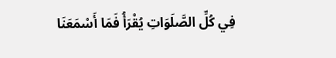فِي كُلِّ الصَّلَوَاتِ يُقْرَأُ فَمَا أَسْمَعَنَا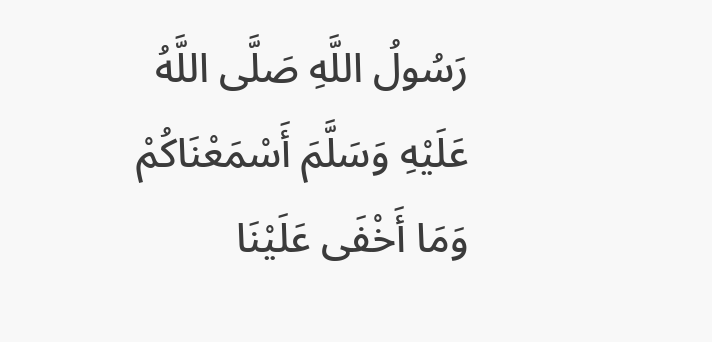رَسُولُ اللَّهِ صَلَّى اللَّهُ عَلَيْهِ وَسَلَّمَ أَسْمَعْنَاكُمْ وَمَا أَخْفَى عَلَيْنَا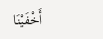أَخْفَيْنَا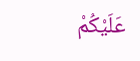عَلَيْكُمْ